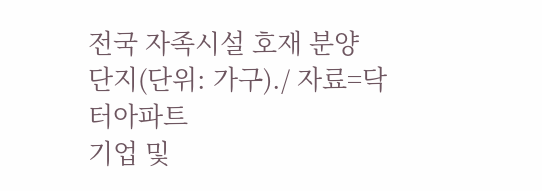전국 자족시설 호재 분양 단지(단위: 가구)./ 자료=닥터아파트
기업 및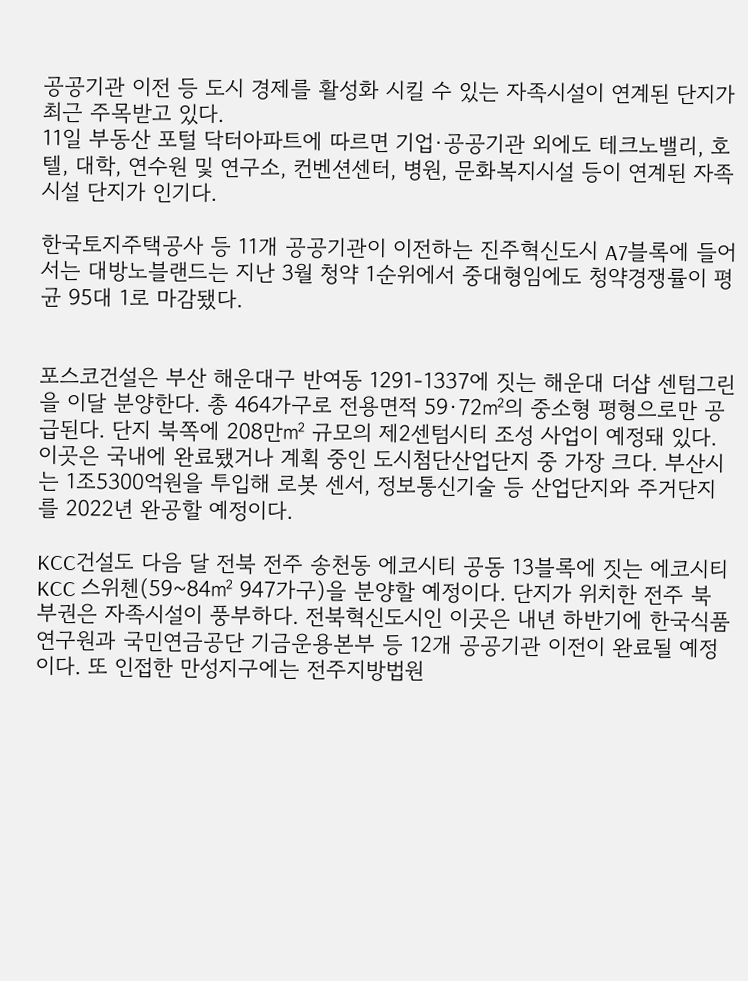공공기관 이전 등 도시 경제를 활성화 시킬 수 있는 자족시설이 연계된 단지가 최근 주목받고 있다.
11일 부동산 포털 닥터아파트에 따르면 기업·공공기관 외에도 테크노밸리, 호텔, 대학, 연수원 및 연구소, 컨벤션센터, 병원, 문화복지시설 등이 연계된 자족시설 단지가 인기다.

한국토지주택공사 등 11개 공공기관이 이전하는 진주혁신도시 A7블록에 들어서는 대방노블랜드는 지난 3월 청약 1순위에서 중대형임에도 청약경쟁률이 평균 95대 1로 마감됐다.


포스코건설은 부산 해운대구 반여동 1291-1337에 짓는 해운대 더샵 센텀그린을 이달 분양한다. 총 464가구로 전용면적 59·72㎡의 중소형 평형으로만 공급된다. 단지 북쪽에 208만㎡ 규모의 제2센텀시티 조성 사업이 예정돼 있다. 이곳은 국내에 완료됐거나 계획 중인 도시첨단산업단지 중 가장 크다. 부산시는 1조5300억원을 투입해 로봇 센서, 정보통신기술 등 산업단지와 주거단지를 2022년 완공할 예정이다.

KCC건설도 다음 달 전북 전주 송천동 에코시티 공동 13블록에 짓는 에코시티 KCC 스위첸(59~84㎡ 947가구)을 분양할 예정이다. 단지가 위치한 전주 북부권은 자족시설이 풍부하다. 전북혁신도시인 이곳은 내년 하반기에 한국식품연구원과 국민연금공단 기금운용본부 등 12개 공공기관 이전이 완료될 예정이다. 또 인접한 만성지구에는 전주지방법원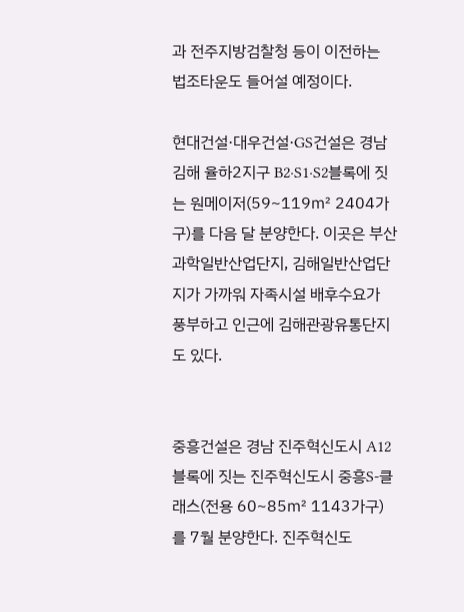과 전주지방검찰청 등이 이전하는 법조타운도 들어설 예정이다.

현대건설·대우건설·GS건설은 경남 김해 율하2지구 B2·S1·S2블록에 짓는 원메이저(59~119㎡ 2404가구)를 다음 달 분양한다. 이곳은 부산과학일반산업단지, 김해일반산업단지가 가까워 자족시설 배후수요가 풍부하고 인근에 김해관광유통단지도 있다.


중흥건설은 경남 진주혁신도시 A12블록에 짓는 진주혁신도시 중흥S-클래스(전용 60~85㎡ 1143가구)를 7월 분양한다. 진주혁신도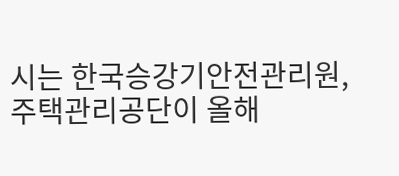시는 한국승강기안전관리원, 주택관리공단이 올해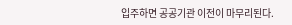입주하면 공공기관 이전이 마무리된다.